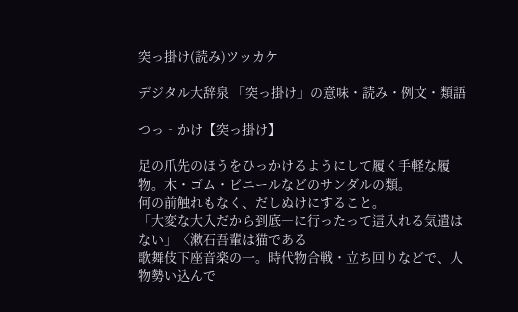突っ掛け(読み)ツッカケ

デジタル大辞泉 「突っ掛け」の意味・読み・例文・類語

つっ‐かけ【突っ掛け】

足の爪先のほうをひっかけるようにして履く手軽な履物。木・ゴム・ビニールなどのサンダルの類。
何の前触れもなく、だしぬけにすること。
「大変な大入だから到底―に行ったって這入れる気遣はない」〈漱石吾輩は猫である
歌舞伎下座音楽の一。時代物合戦・立ち回りなどで、人物勢い込んで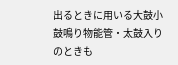出るときに用いる大鼓小鼓鳴り物能管・太鼓入りのときも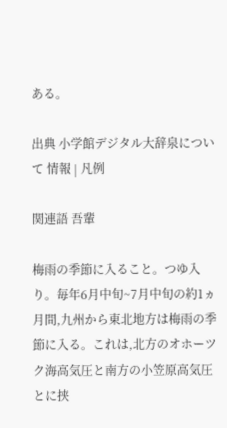ある。

出典 小学館デジタル大辞泉について 情報 | 凡例

関連語 吾輩

梅雨の季節に入ること。つゆ入り。毎年6月中旬~7月中旬の約1ヵ月間,九州から東北地方は梅雨の季節に入る。これは,北方のオホーツク海高気圧と南方の小笠原高気圧とに挟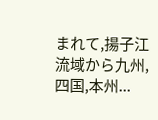まれて,揚子江流域から九州,四国,本州...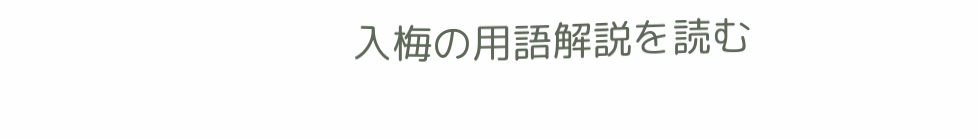入梅の用語解説を読む